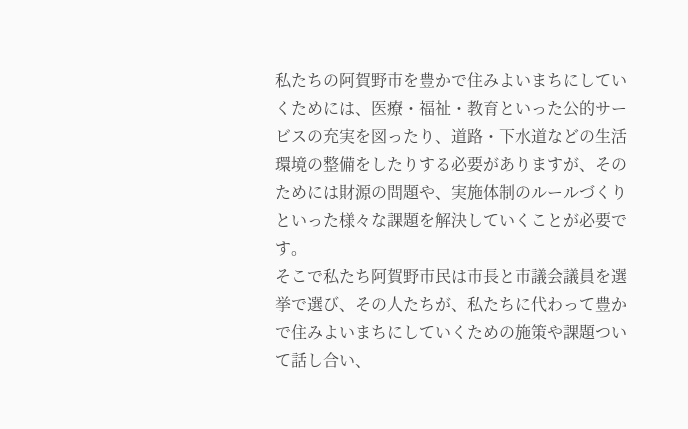私たちの阿賀野市を豊かで住みよいまちにしていくためには、医療・福祉・教育といった公的サービスの充実を図ったり、道路・下水道などの生活環境の整備をしたりする必要がありますが、そのためには財源の問題や、実施体制のルールづくりといった様々な課題を解決していくことが必要です。
そこで私たち阿賀野市民は市長と市議会議員を選挙で選び、その人たちが、私たちに代わって豊かで住みよいまちにしていくための施策や課題ついて話し合い、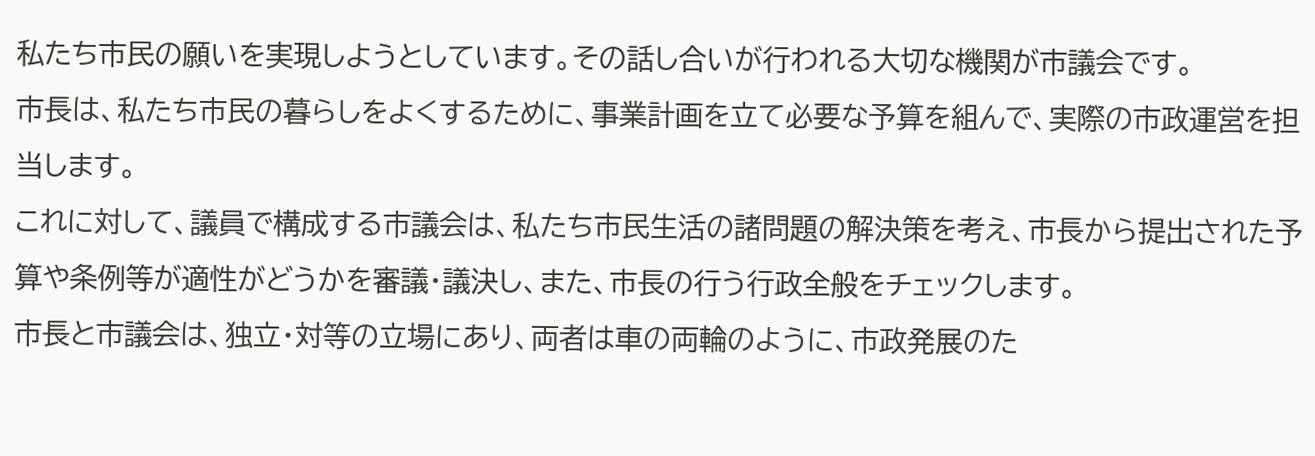私たち市民の願いを実現しようとしています。その話し合いが行われる大切な機関が市議会です。
市長は、私たち市民の暮らしをよくするために、事業計画を立て必要な予算を組んで、実際の市政運営を担当します。
これに対して、議員で構成する市議会は、私たち市民生活の諸問題の解決策を考え、市長から提出された予算や条例等が適性がどうかを審議・議決し、また、市長の行う行政全般をチェックします。
市長と市議会は、独立・対等の立場にあり、両者は車の両輪のように、市政発展のた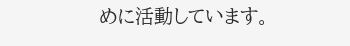めに活動しています。